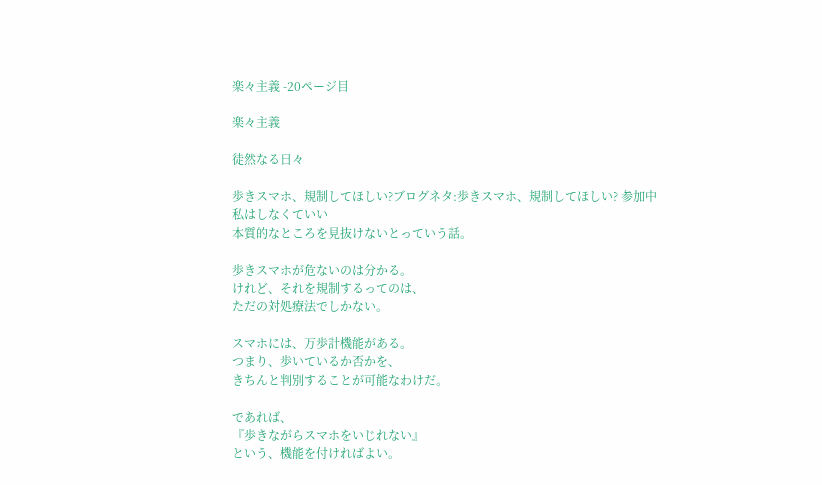楽々主義 -20ページ目

楽々主義

徒然なる日々

歩きスマホ、規制してほしい?ブログネタ:歩きスマホ、規制してほしい? 参加中
私はしなくていい
本質的なところを見抜けないとっていう話。

歩きスマホが危ないのは分かる。
けれど、それを規制するってのは、
ただの対処療法でしかない。

スマホには、万歩計機能がある。
つまり、歩いているか否かを、
きちんと判別することが可能なわけだ。

であれば、
『歩きながらスマホをいじれない』
という、機能を付ければよい。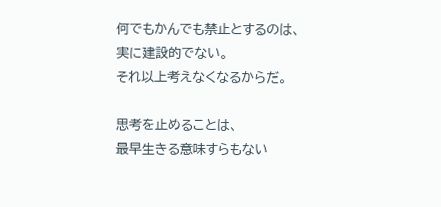何でもかんでも禁止とするのは、
実に建設的でない。
それ以上考えなくなるからだ。

思考を止めることは、
最早生きる意味すらもない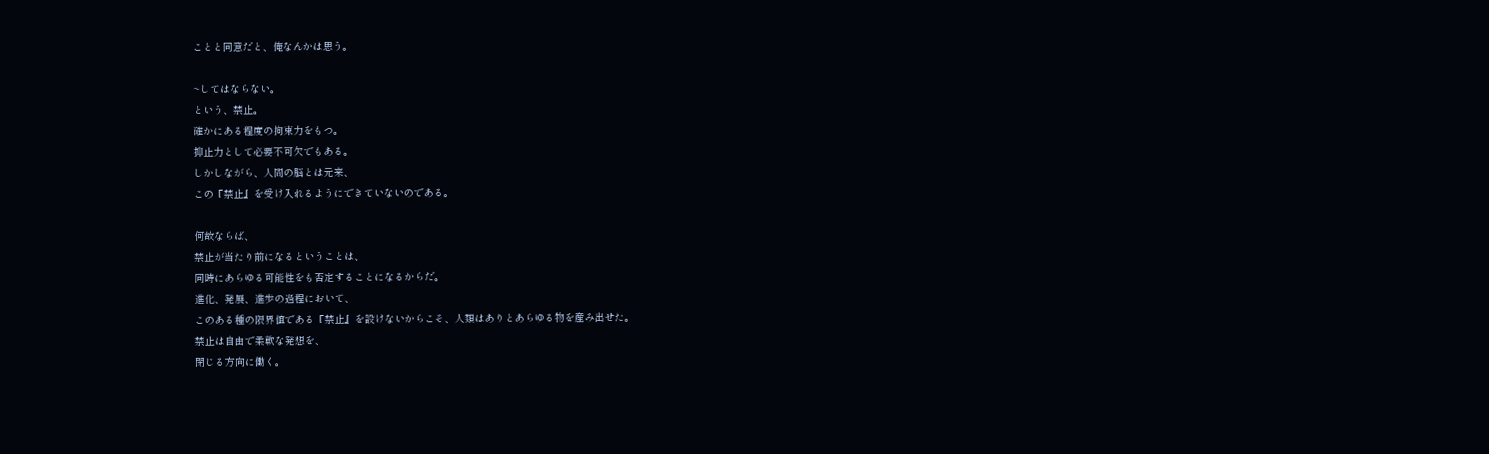ことと同意だと、俺なんかは思う。

~してはならない。
という、禁止。
確かにある程度の拘束力をもつ。
抑止力として必要不可欠でもある。
しかしながら、人間の脳とは元来、
この『禁止』を受け入れるようにできていないのである。

何故ならば、
禁止が当たり前になるということは、
同時にあらゆる可能性をも否定することになるからだ。
進化、発展、進歩の過程において、
このある種の限界値である『禁止』を設けないからこそ、人類はありとあらゆる物を産み出せた。
禁止は自由で柔軟な発想を、
閉じる方向に働く。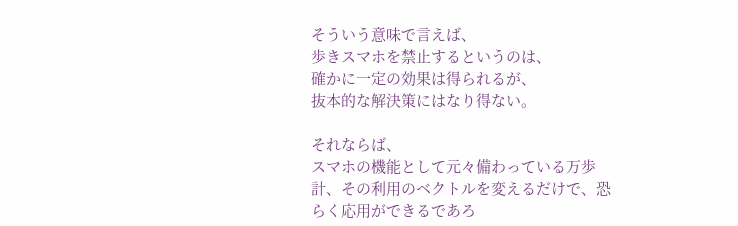そういう意味で言えば、
歩きスマホを禁止するというのは、
確かに一定の効果は得られるが、
抜本的な解決策にはなり得ない。

それならば、
スマホの機能として元々備わっている万歩計、その利用のベクトルを変えるだけで、恐らく応用ができるであろ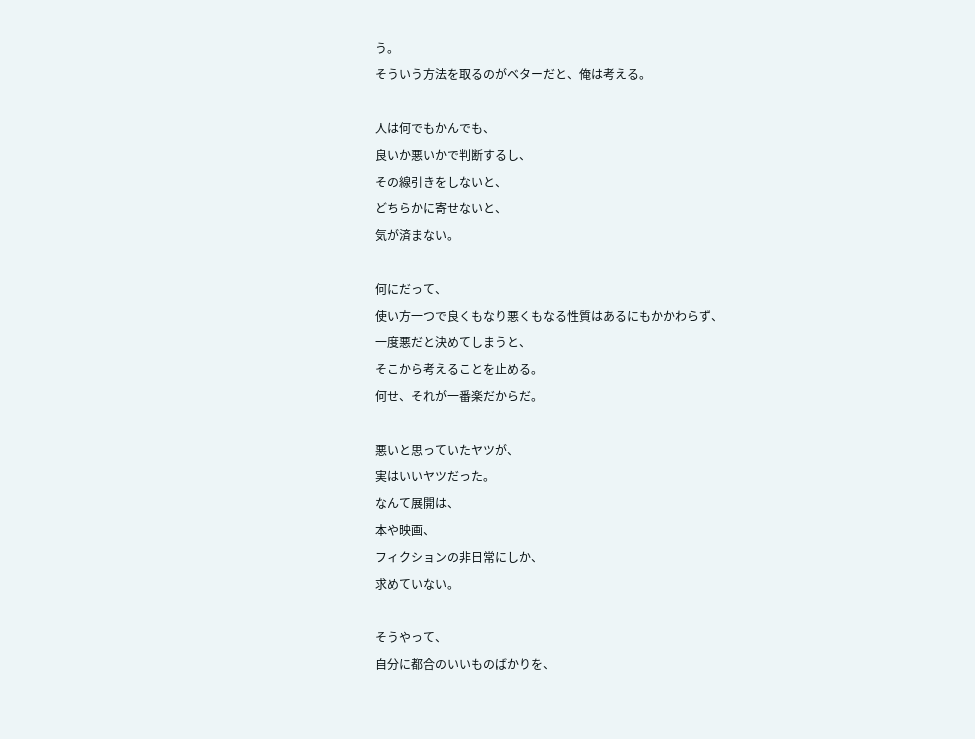う。
そういう方法を取るのがベターだと、俺は考える。

人は何でもかんでも、
良いか悪いかで判断するし、
その線引きをしないと、
どちらかに寄せないと、
気が済まない。

何にだって、
使い方一つで良くもなり悪くもなる性質はあるにもかかわらず、
一度悪だと決めてしまうと、
そこから考えることを止める。
何せ、それが一番楽だからだ。

悪いと思っていたヤツが、
実はいいヤツだった。
なんて展開は、
本や映画、
フィクションの非日常にしか、
求めていない。

そうやって、
自分に都合のいいものばかりを、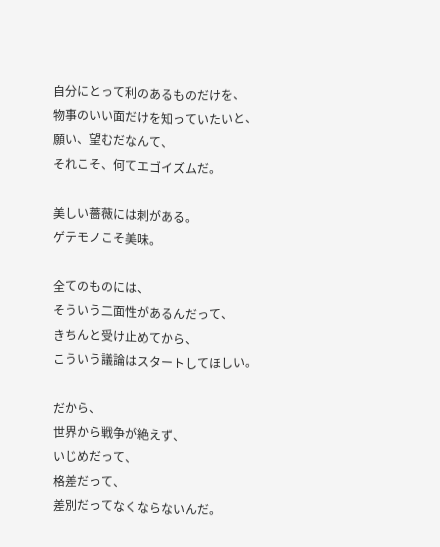自分にとって利のあるものだけを、
物事のいい面だけを知っていたいと、
願い、望むだなんて、
それこそ、何てエゴイズムだ。

美しい薔薇には刺がある。
ゲテモノこそ美味。

全てのものには、
そういう二面性があるんだって、
きちんと受け止めてから、
こういう議論はスタートしてほしい。

だから、
世界から戦争が絶えず、
いじめだって、
格差だって、
差別だってなくならないんだ。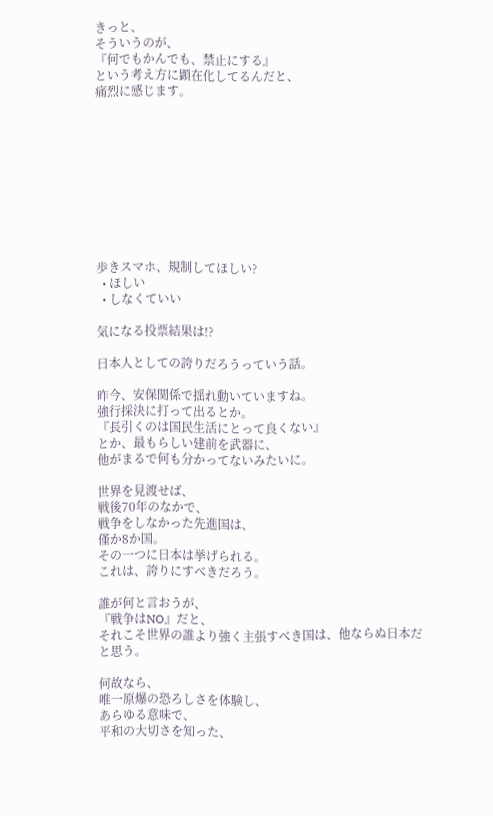きっと、
そういうのが、
『何でもかんでも、禁止にする』
という考え方に顕在化してるんだと、
痛烈に感じます。










歩きスマホ、規制してほしい?
  • ほしい
  • しなくていい

気になる投票結果は!?

日本人としての誇りだろうっていう話。

昨今、安保関係で揺れ動いていますね。
強行採決に打って出るとか。
『長引くのは国民生活にとって良くない』
とか、最もらしい建前を武器に、
他がまるで何も分かってないみたいに。

世界を見渡せば、
戦後70年のなかで、
戦争をしなかった先進国は、
僅か8か国。
その一つに日本は挙げられる。
これは、誇りにすべきだろう。

誰が何と言おうが、
『戦争はNO』だと、
それこそ世界の誰より強く主張すべき国は、他ならぬ日本だと思う。

何故なら、
唯一原爆の恐ろしさを体験し、
あらゆる意味で、
平和の大切さを知った、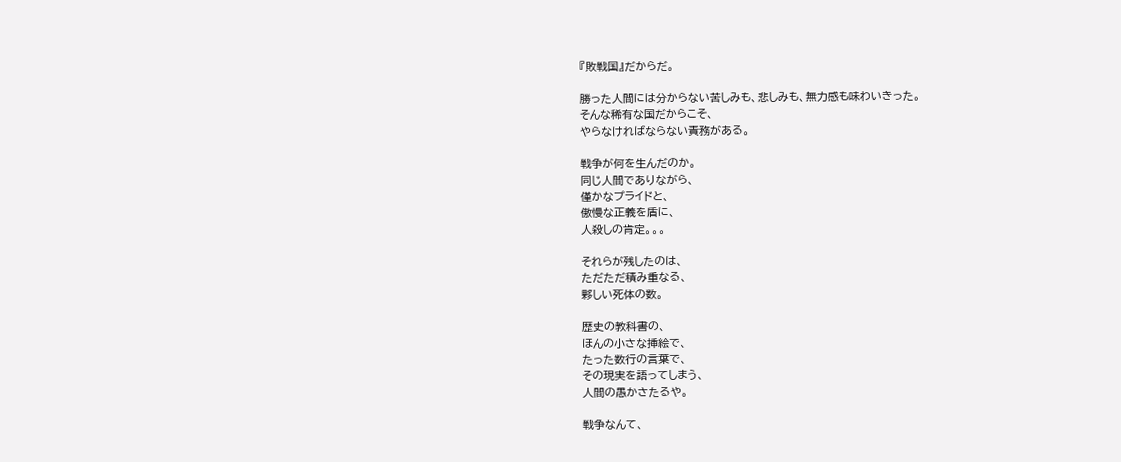『敗戦国』だからだ。

勝った人間には分からない苦しみも、悲しみも、無力感も味わいきった。
そんな稀有な国だからこそ、
やらなければならない責務がある。

戦争が何を生んだのか。
同じ人間でありながら、
僅かなプライドと、
傲慢な正義を盾に、
人殺しの肯定。。。

それらが残したのは、
ただただ積み重なる、
夥しい死体の数。

歴史の教科書の、
ほんの小さな挿絵で、
たった数行の言葉で、
その現実を語ってしまう、
人間の愚かさたるや。

戦争なんて、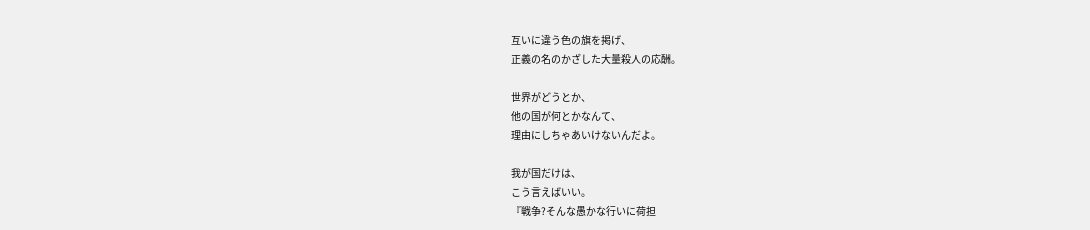互いに違う色の旗を掲げ、
正義の名のかざした大量殺人の応酬。

世界がどうとか、
他の国が何とかなんて、
理由にしちゃあいけないんだよ。

我が国だけは、
こう言えばいい。
『戦争?そんな愚かな行いに荷担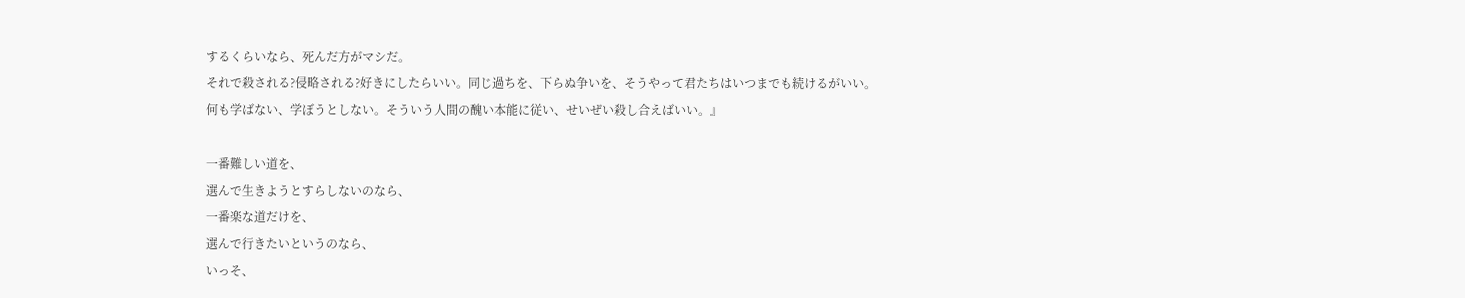するくらいなら、死んだ方がマシだ。
それで殺される?侵略される?好きにしたらいい。同じ過ちを、下らぬ争いを、そうやって君たちはいつまでも続けるがいい。
何も学ばない、学ぼうとしない。そういう人間の醜い本能に従い、せいぜい殺し合えばいい。』

一番難しい道を、
選んで生きようとすらしないのなら、
一番楽な道だけを、
選んで行きたいというのなら、
いっそ、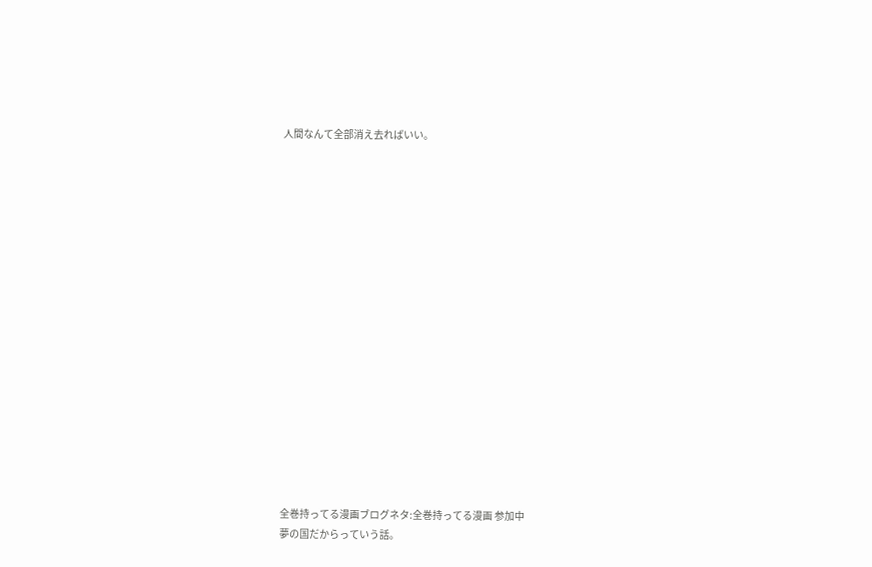人間なんて全部消え去ればいい。


















全巻持ってる漫画ブログネタ:全巻持ってる漫画 参加中
夢の国だからっていう話。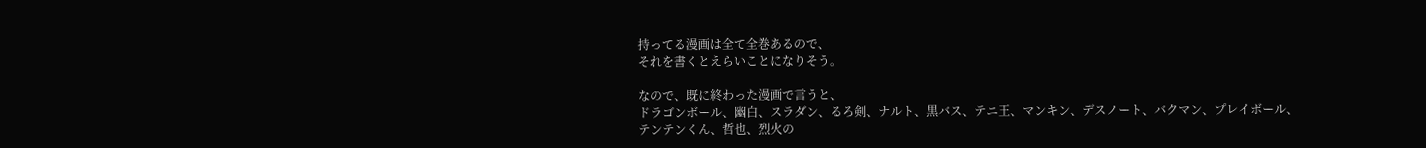持ってる漫画は全て全巻あるので、
それを書くとえらいことになりそう。

なので、既に終わった漫画で言うと、
ドラゴンボール、幽白、スラダン、るろ剣、ナルト、黒バス、テニ王、マンキン、デスノート、バクマン、プレイボール、テンテンくん、哲也、烈火の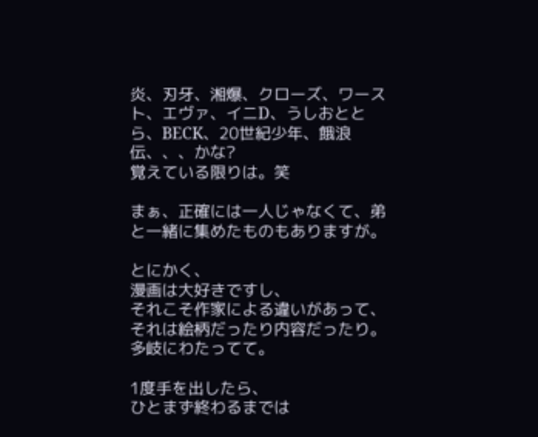炎、刃牙、湘爆、クローズ、ワースト、エヴァ、イニD、うしおととら、BECK、20世紀少年、餓浪伝、、、かな?
覚えている限りは。笑

まぁ、正確には一人じゃなくて、弟と一緒に集めたものもありますが。

とにかく、
漫画は大好きですし、
それこそ作家による違いがあって、
それは絵柄だったり内容だったり。
多岐にわたってて。

1度手を出したら、
ひとまず終わるまでは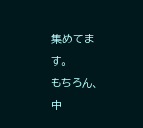集めてます。
もちろん、中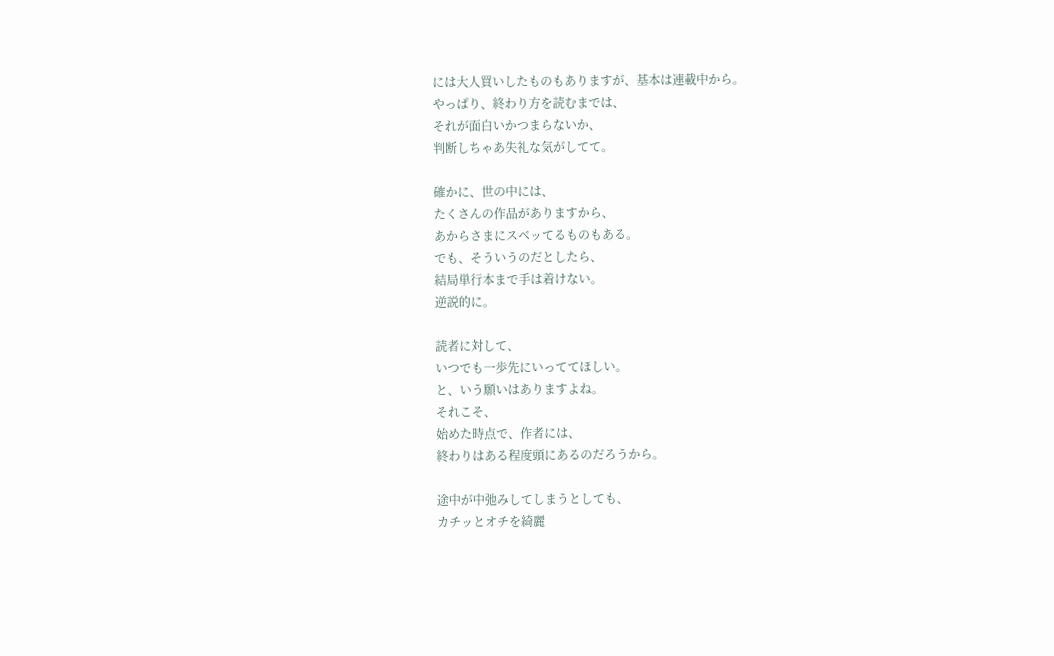には大人買いしたものもありますが、基本は連載中から。
やっぱり、終わり方を読むまでは、
それが面白いかつまらないか、
判断しちゃあ失礼な気がしてて。

確かに、世の中には、
たくさんの作品がありますから、
あからさまにスベッてるものもある。
でも、そういうのだとしたら、
結局単行本まで手は着けない。
逆説的に。

読者に対して、
いつでも一歩先にいっててほしい。
と、いう願いはありますよね。
それこそ、
始めた時点で、作者には、
終わりはある程度頭にあるのだろうから。

途中が中弛みしてしまうとしても、
カチッとオチを綺麗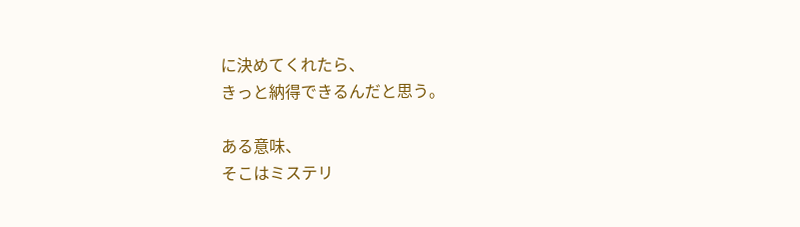に決めてくれたら、
きっと納得できるんだと思う。

ある意味、
そこはミステリ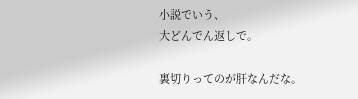小説でいう、
大どんでん返しで。

裏切りってのが肝なんだな。